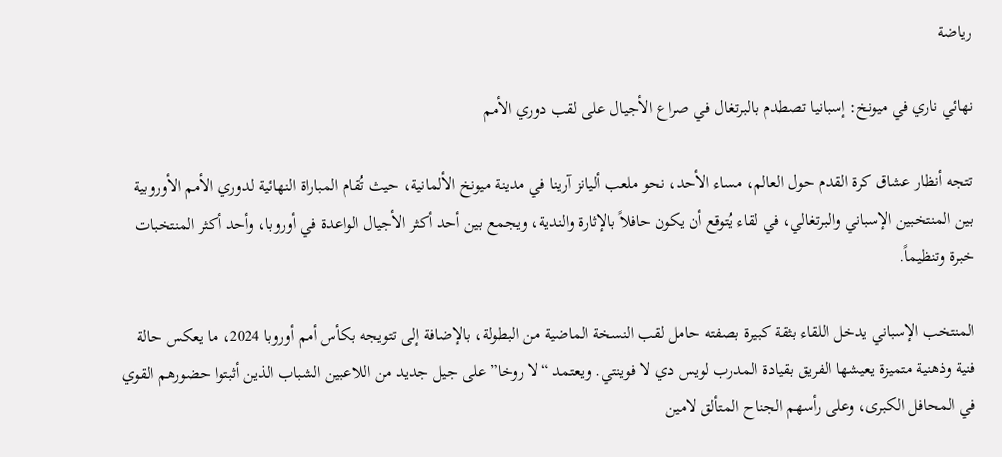رياضة

نهائي ناري في ميونخ: إسبانيا تصطدم بالبرتغال في صراع الأجيال على لقب دوري الأمم

تتجه أنظار عشاق كرة القدم حول العالم، مساء الأحد، نحو ملعب أليانز آرينا في مدينة ميونخ الألمانية، حيث تُقام المباراة النهائية لدوري الأمم الأوروبية بين المنتخبين الإسباني والبرتغالي، في لقاء يُتوقع أن يكون حافلاً بالإثارة والندية، ويجمع بين أحد أكثر الأجيال الواعدة في أوروبا، وأحد أكثر المنتخبات خبرة وتنظيماً.

المنتخب الإسباني يدخل اللقاء بثقة كبيرة بصفته حامل لقب النسخة الماضية من البطولة، بالإضافة إلى تتويجه بكأس أمم أوروبا 2024، ما يعكس حالة فنية وذهنية متميزة يعيشها الفريق بقيادة المدرب لويس دي لا فوينتي. ويعتمد “لا روخا” على جيل جديد من اللاعبين الشباب الذين أثبتوا حضورهم القوي في المحافل الكبرى، وعلى رأسهم الجناح المتألق لامين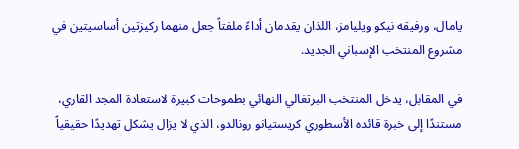يامال، ورفيقه نيكو ويليامز، اللذان يقدمان أداءً ملفتاً جعل منهما ركيزتين أساسيتين في مشروع المنتخب الإسباني الجديد.

في المقابل، يدخل المنتخب البرتغالي النهائي بطموحات كبيرة لاستعادة المجد القاري، مستندًا إلى خبرة قائده الأسطوري كريستيانو رونالدو، الذي لا يزال يشكل تهديدًا حقيقياً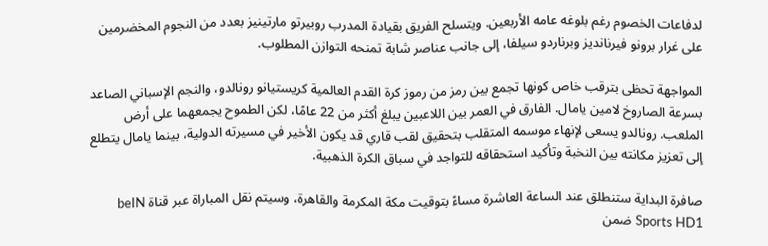لدفاعات الخصوم رغم بلوغه عامه الأربعين. ويتسلح الفريق بقيادة المدرب روبيرتو مارتينيز بعدد من النجوم المخضرمين على غرار برونو فيرنانديز وبرناردو سيلفا، إلى جانب عناصر شابة تمنحه التوازن المطلوب.

المواجهة تحظى بترقب خاص كونها تجمع بين رمز من رموز كرة القدم العالمية كريستيانو رونالدو، والنجم الإسباني الصاعد بسرعة الصاروخ لامين يامال. الفارق في العمر بين اللاعبين يبلغ أكثر من 22 عامًا، لكن الطموح يجمعهما على أرض الملعب. رونالدو يسعى لإنهاء موسمه المتقلب بتحقيق لقب قاري قد يكون الأخير في مسيرته الدولية، بينما يامال يتطلع إلى تعزيز مكانته بين النخبة وتأكيد استحقاقه للتواجد في سباق الكرة الذهبية.

صافرة البداية ستنطلق عند الساعة العاشرة مساءً بتوقيت مكة المكرمة والقاهرة، وسيتم نقل المباراة عبر قناة beIN Sports HD1 ضمن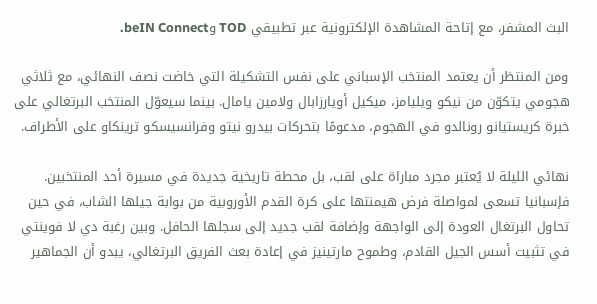البث المشفر، مع إتاحة المشاهدة الإلكترونية عبر تطبيقي TOD وbeIN Connect.

ومن المنتظر أن يعتمد المنتخب الإسباني على نفس التشكيلة التي خاضت نصف النهائي، مع ثلاثي هجومي يتكوّن من نيكو ويليامز، ميكيل أويارزابال ولامين يامال. بينما سيعوّل المنتخب البرتغالي على خبرة كريستيانو رونالدو في الهجوم، مدعومًا بتحركات بيدرو نيتو وفرانسيسكو ترينكاو على الأطراف.

نهائي الليلة لا يُعتبر مجرد مباراة على لقب، بل محطة تاريخية جديدة في مسيرة أحد المنتخبين. فإسبانيا تسعى لمواصلة فرض هيمنتها على كرة القدم الأوروبية من بوابة جيلها الشاب، في حين تحاول البرتغال العودة إلى الواجهة وإضافة لقب جديد إلى سجلها الحافل. وبين رغبة دي لا فوينتي في تثبيت أسس الجيل القادم، وطموح مارتينيز في إعادة بعث الفريق البرتغالي، يبدو أن الجماهير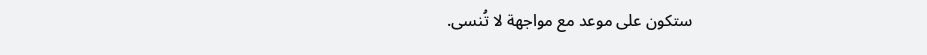ستكون على موعد مع مواجهة لا تُنسى.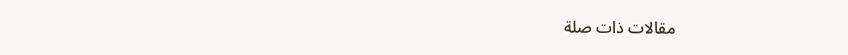مقالات ذات صلة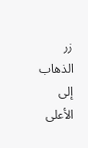زر الذهاب إلى الأعلى